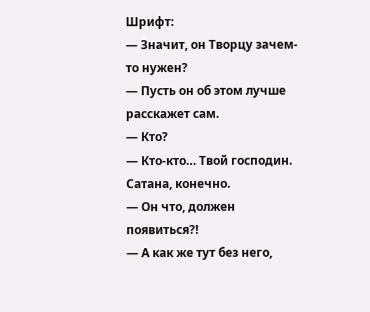Шрифт:
— Значит, он Творцу зачем-то нужен?
— Пусть он об этом лучше расскажет сам.
— Кто?
— Кто-кто… Твой господин. Сатана, конечно.
— Он что, должен появиться?!
— А как же тут без него,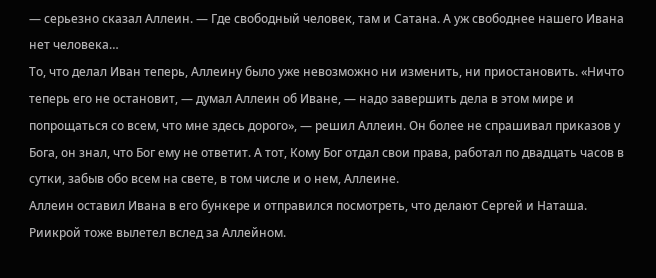— серьезно сказал Аллеин. — Где свободный человек, там и Сатана. А уж свободнее нашего Ивана нет человека…
То, что делал Иван теперь, Аллеину было уже невозможно ни изменить, ни приостановить. «Ничто теперь его не остановит, — думал Аллеин об Иване, — надо завершить дела в этом мире и попрощаться со всем, что мне здесь дорого», — решил Аллеин. Он более не спрашивал приказов у Бога, он знал, что Бог ему не ответит. А тот, Кому Бог отдал свои права, работал по двадцать часов в сутки, забыв обо всем на свете, в том числе и о нем, Аллеине.
Аллеин оставил Ивана в его бункере и отправился посмотреть, что делают Сергей и Наташа. Риикрой тоже вылетел вслед за Аллейном.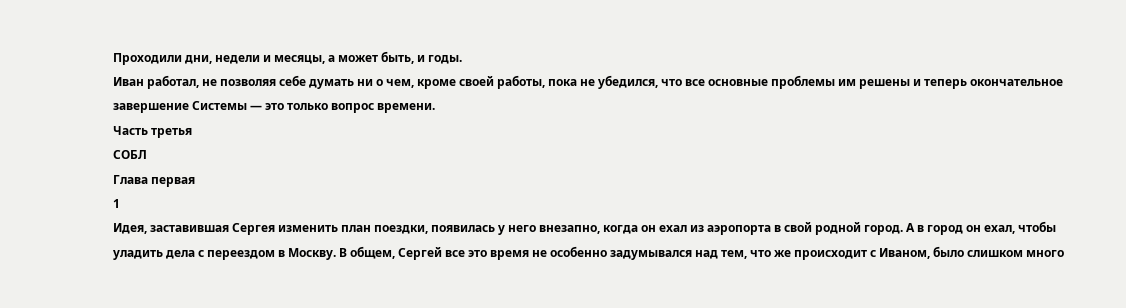Проходили дни, недели и месяцы, а может быть, и годы.
Иван работал, не позволяя себе думать ни о чем, кроме своей работы, пока не убедился, что все основные проблемы им решены и теперь окончательное завершение Системы — это только вопрос времени.
Часть третья
СОБЛ
Глава первая
1
Идея, заставившая Сергея изменить план поездки, появилась у него внезапно, когда он ехал из аэропорта в свой родной город. А в город он ехал, чтобы уладить дела с переездом в Москву. В общем, Сергей все это время не особенно задумывался над тем, что же происходит с Иваном, было слишком много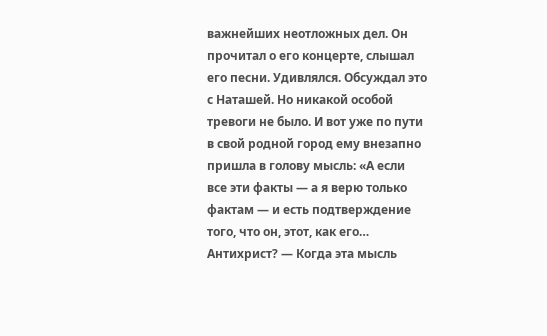важнейших неотложных дел. Он прочитал о его концерте, слышал его песни. Удивлялся. Обсуждал это с Наташей. Но никакой особой тревоги не было. И вот уже по пути в свой родной город ему внезапно пришла в голову мысль: «А если все эти факты — а я верю только фактам — и есть подтверждение того, что он, этот, как его… Антихрист? — Когда эта мысль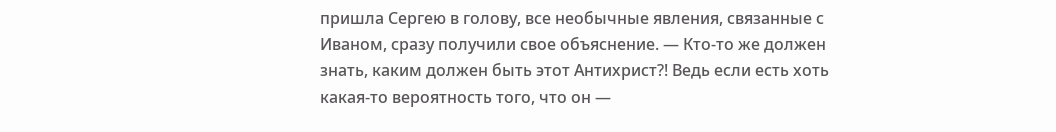пришла Сергею в голову, все необычные явления, связанные с Иваном, сразу получили свое объяснение. — Кто-то же должен знать, каким должен быть этот Антихрист?! Ведь если есть хоть какая-то вероятность того, что он —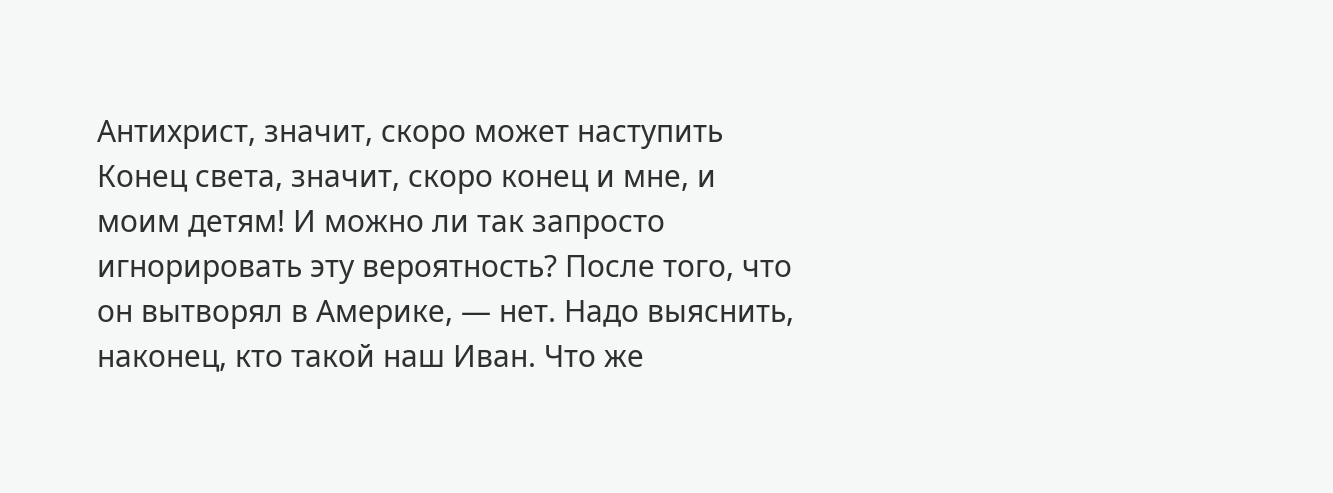Антихрист, значит, скоро может наступить Конец света, значит, скоро конец и мне, и моим детям! И можно ли так запросто игнорировать эту вероятность? После того, что он вытворял в Америке, — нет. Надо выяснить, наконец, кто такой наш Иван. Что же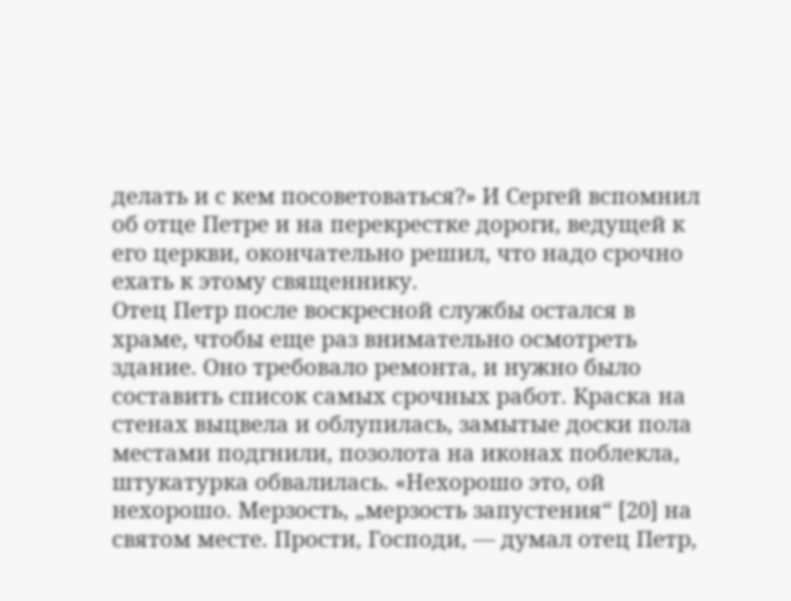делать и с кем посоветоваться?» И Сергей вспомнил об отце Петре и на перекрестке дороги, ведущей к его церкви, окончательно решил, что надо срочно ехать к этому священнику.
Отец Петр после воскресной службы остался в храме, чтобы еще раз внимательно осмотреть здание. Оно требовало ремонта, и нужно было составить список самых срочных работ. Краска на стенах выцвела и облупилась, замытые доски пола местами подгнили, позолота на иконах поблекла, штукатурка обвалилась. «Нехорошо это, ой нехорошо. Мерзость, „мерзость запустения“ [20] на святом месте. Прости, Господи, — думал отец Петр,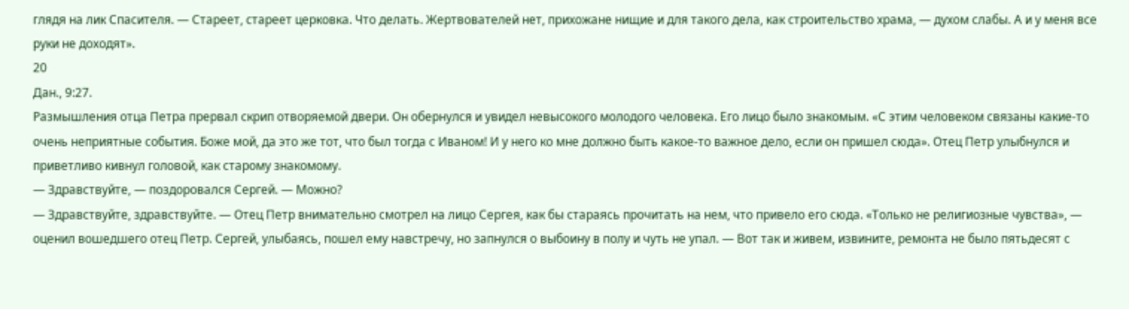глядя на лик Спасителя. — Стареет, стареет церковка. Что делать. Жертвователей нет, прихожане нищие и для такого дела, как строительство храма, — духом слабы. А и у меня все руки не доходят».
20
Дан., 9:27.
Размышления отца Петра прервал скрип отворяемой двери. Он обернулся и увидел невысокого молодого человека. Его лицо было знакомым. «С этим человеком связаны какие-то очень неприятные события. Боже мой, да это же тот, что был тогда с Иваном! И у него ко мне должно быть какое-то важное дело, если он пришел сюда». Отец Петр улыбнулся и приветливо кивнул головой, как старому знакомому.
— Здравствуйте, — поздоровался Сергей. — Можно?
— Здравствуйте, здравствуйте. — Отец Петр внимательно смотрел на лицо Сергея, как бы стараясь прочитать на нем, что привело его сюда. «Только не религиозные чувства», — оценил вошедшего отец Петр. Сергей, улыбаясь, пошел ему навстречу, но запнулся о выбоину в полу и чуть не упал. — Вот так и живем, извините, ремонта не было пятьдесят с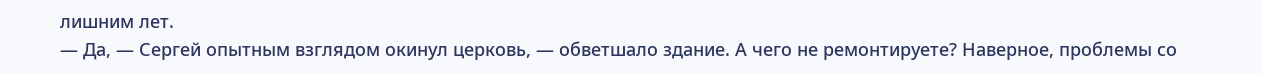лишним лет.
— Да, — Сергей опытным взглядом окинул церковь, — обветшало здание. А чего не ремонтируете? Наверное, проблемы со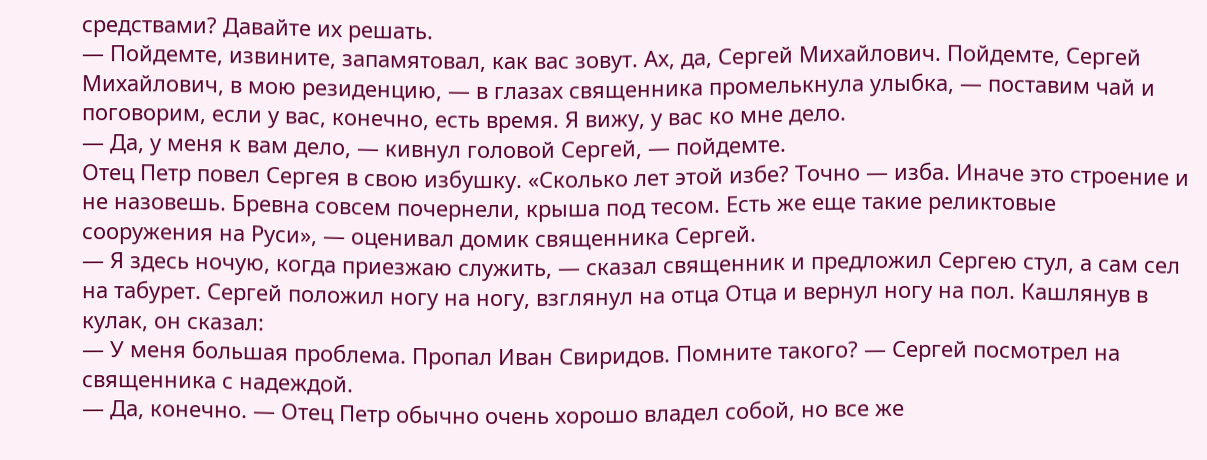средствами? Давайте их решать.
— Пойдемте, извините, запамятовал, как вас зовут. Ах, да, Сергей Михайлович. Пойдемте, Сергей Михайлович, в мою резиденцию, — в глазах священника промелькнула улыбка, — поставим чай и поговорим, если у вас, конечно, есть время. Я вижу, у вас ко мне дело.
— Да, у меня к вам дело, — кивнул головой Сергей, — пойдемте.
Отец Петр повел Сергея в свою избушку. «Сколько лет этой избе? Точно — изба. Иначе это строение и не назовешь. Бревна совсем почернели, крыша под тесом. Есть же еще такие реликтовые сооружения на Руси», — оценивал домик священника Сергей.
— Я здесь ночую, когда приезжаю служить, — сказал священник и предложил Сергею стул, а сам сел на табурет. Сергей положил ногу на ногу, взглянул на отца Отца и вернул ногу на пол. Кашлянув в кулак, он сказал:
— У меня большая проблема. Пропал Иван Свиридов. Помните такого? — Сергей посмотрел на священника с надеждой.
— Да, конечно. — Отец Петр обычно очень хорошо владел собой, но все же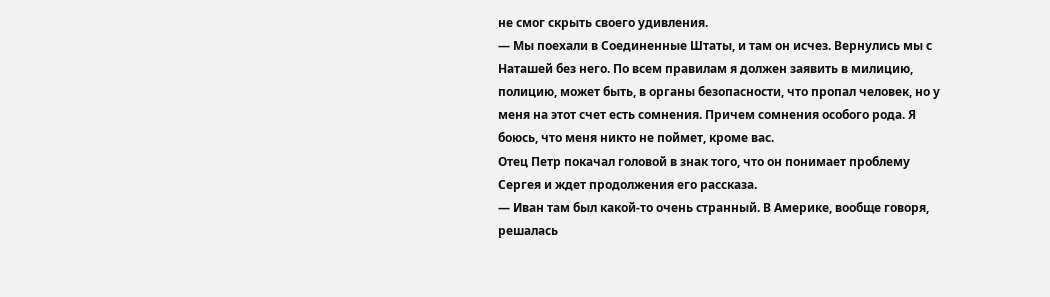не смог скрыть своего удивления.
— Мы поехали в Соединенные Штаты, и там он исчез. Вернулись мы с Наташей без него. По всем правилам я должен заявить в милицию, полицию, может быть, в органы безопасности, что пропал человек, но у меня на этот счет есть сомнения. Причем сомнения особого рода. Я боюсь, что меня никто не поймет, кроме вас.
Отец Петр покачал головой в знак того, что он понимает проблему Сергея и ждет продолжения его рассказа.
— Иван там был какой-то очень странный. В Америке, вообще говоря, решалась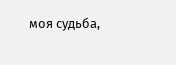моя судьба,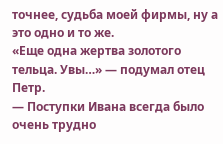точнее, судьба моей фирмы, ну а это одно и то же.
«Еще одна жертва золотого тельца. Увы…» — подумал отец Петр.
— Поступки Ивана всегда было очень трудно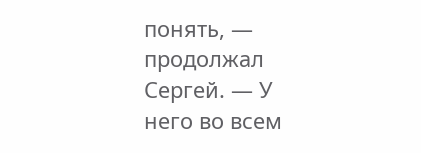понять, — продолжал Сергей. — У него во всем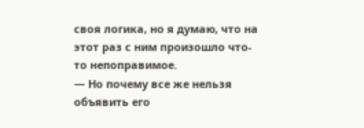своя логика, но я думаю, что на этот раз с ним произошло что-то непоправимое.
— Но почему все же нельзя объявить его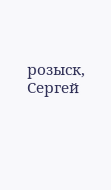розыск, Сергей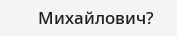Михайлович?